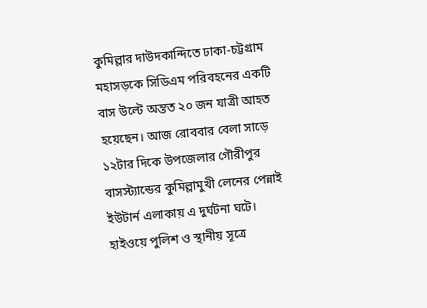কুমিল্লার দাউদকান্দিতে ঢাকা-চট্টগ্রাম মহাসড়কে সিডিএম পরিবহনের একটি বাস উল্টে অন্তত ২০ জন যাত্রী আহত হয়েছেন। আজ রোববার বেলা সাড়ে ১২টার দিকে উপজেলার গৌরীপুর বাসস্ট্যান্ডের কুমিল্লামুখী লেনের পেন্নাই ইউটার্ন এলাকায় এ দুর্ঘটনা ঘটে।
হাইওয়ে পুলিশ ও স্থানীয় সূত্রে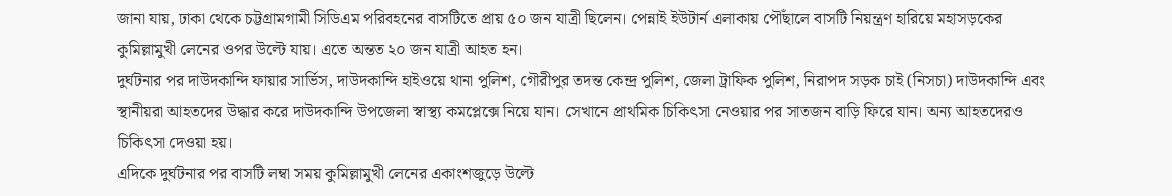জানা যায়, ঢাকা থেকে চট্টগ্রামগামী সিডিএম পরিবহনের বাসটিতে প্রায় ৫০ জন যাত্রী ছিলেন। পেন্নাই ইউটার্ন এলাকায় পৌঁছালে বাসটি নিয়ন্ত্রণ হারিয়ে মহাসড়কের কুমিল্লামুখী লেনের ওপর উল্টে যায়। এতে অন্তত ২০ জন যাত্রী আহত হন।
দুর্ঘটনার পর দাউদকান্দি ফায়ার সার্ভিস, দাউদকান্দি হাইওয়ে থানা পুলিশ, গৌরীপুর তদন্ত কেন্দ্র পুলিশ, জেলা ট্রাফিক পুলিশ, নিরাপদ সড়ক চাই (নিসচা) দাউদকান্দি এবং স্থানীয়রা আহতদের উদ্ধার করে দাউদকান্দি উপজেলা স্বাস্থ্য কমপ্লেক্সে নিয়ে যান। সেখানে প্রাথমিক চিকিৎসা নেওয়ার পর সাতজন বাড়ি ফিরে যান। অন্য আহতদেরও চিকিৎসা দেওয়া হয়।
এদিকে দুর্ঘটনার পর বাসটি লম্বা সময় কুমিল্লামুখী লেনের একাংশজুড়ে উল্টে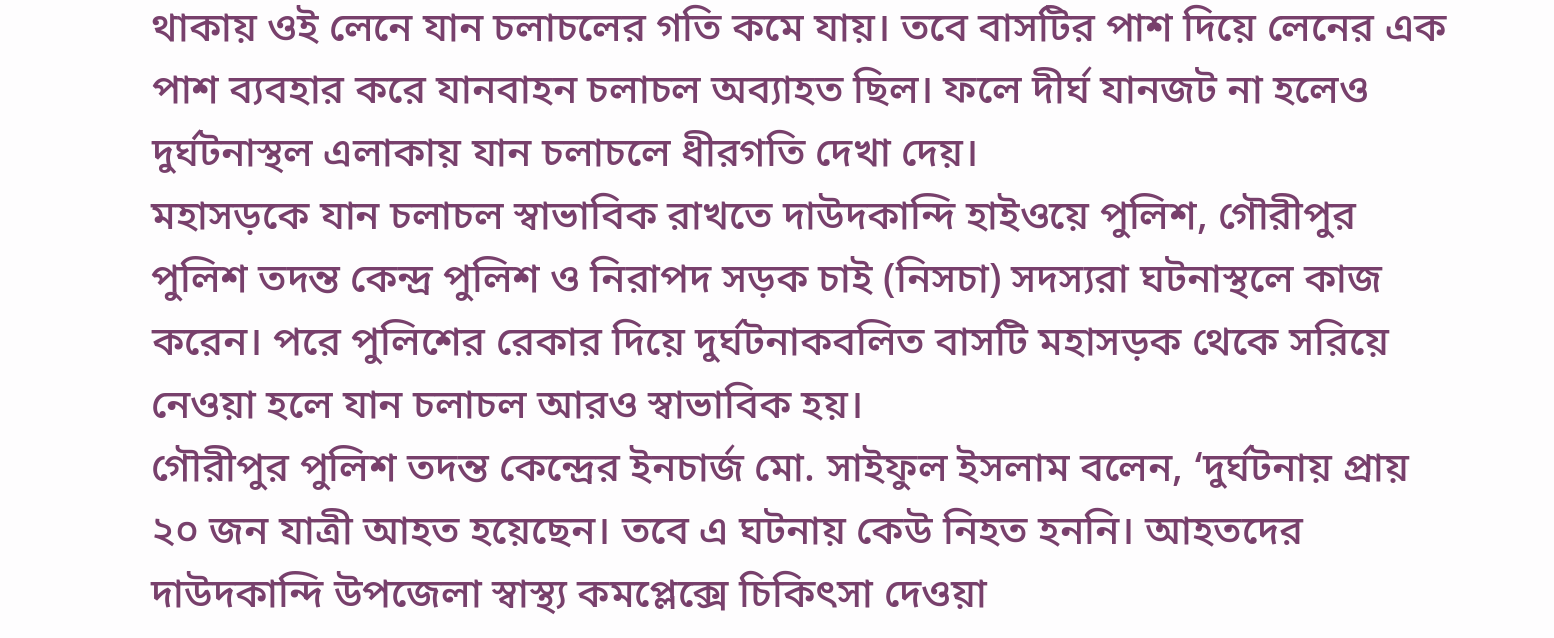থাকায় ওই লেনে যান চলাচলের গতি কমে যায়। তবে বাসটির পাশ দিয়ে লেনের এক পাশ ব্যবহার করে যানবাহন চলাচল অব্যাহত ছিল। ফলে দীর্ঘ যানজট না হলেও দুর্ঘটনাস্থল এলাকায় যান চলাচলে ধীরগতি দেখা দেয়।
মহাসড়কে যান চলাচল স্বাভাবিক রাখতে দাউদকান্দি হাইওয়ে পুলিশ, গৌরীপুর পুলিশ তদন্ত কেন্দ্র পুলিশ ও নিরাপদ সড়ক চাই (নিসচা) সদস্যরা ঘটনাস্থলে কাজ করেন। পরে পুলিশের রেকার দিয়ে দুর্ঘটনাকবলিত বাসটি মহাসড়ক থেকে সরিয়ে নেওয়া হলে যান চলাচল আরও স্বাভাবিক হয়।
গৌরীপুর পুলিশ তদন্ত কেন্দ্রের ইনচার্জ মো. সাইফুল ইসলাম বলেন, ‘দুর্ঘটনায় প্রায় ২০ জন যাত্রী আহত হয়েছেন। তবে এ ঘটনায় কেউ নিহত হননি। আহতদের দাউদকান্দি উপজেলা স্বাস্থ্য কমপ্লেক্সে চিকিৎসা দেওয়া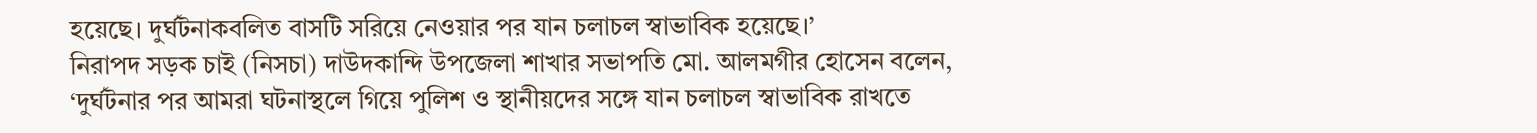হয়েছে। দুর্ঘটনাকবলিত বাসটি সরিয়ে নেওয়ার পর যান চলাচল স্বাভাবিক হয়েছে।’
নিরাপদ সড়ক চাই (নিসচা) দাউদকান্দি উপজেলা শাখার সভাপতি মো. আলমগীর হোসেন বলেন, ‘দুর্ঘটনার পর আমরা ঘটনাস্থলে গিয়ে পুলিশ ও স্থানীয়দের সঙ্গে যান চলাচল স্বাভাবিক রাখতে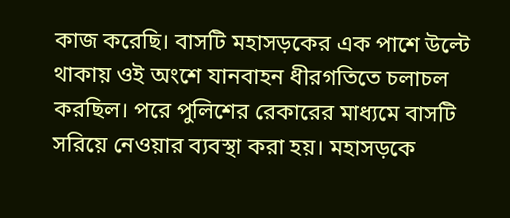কাজ করেছি। বাসটি মহাসড়কের এক পাশে উল্টে থাকায় ওই অংশে যানবাহন ধীরগতিতে চলাচল করছিল। পরে পুলিশের রেকারের মাধ্যমে বাসটি সরিয়ে নেওয়ার ব্যবস্থা করা হয়। মহাসড়কে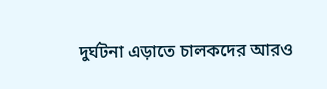দুর্ঘটনা এড়াতে চালকদের আরও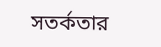সতর্কতার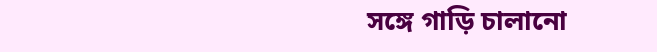সঙ্গে গাড়ি চালানো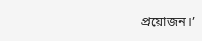প্রয়োজন।’